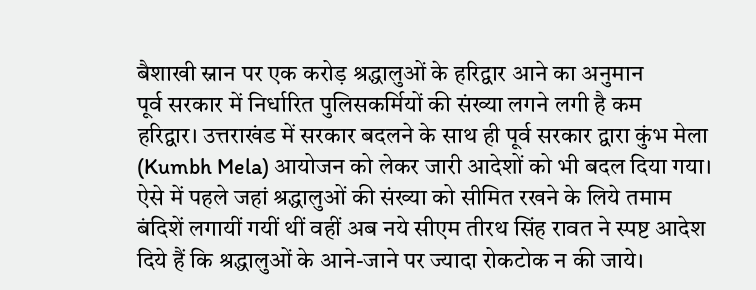बैशाखी स्नान पर एक करोड़ श्रद्धालुओं के हरिद्वार आने का अनुमान
पूर्व सरकार में निर्धारित पुलिसकर्मियों की संख्या लगने लगी है कम
हरिद्वार। उत्तराखंड में सरकार बदलने के साथ ही पूर्व सरकार द्वारा कुंभ मेला (Kumbh Mela) आयोजन को लेकर जारी आदेशों को भी बदल दिया गया। ऐसे में पहले जहां श्रद्धालुओं की संख्या को सीमित रखने के लिये तमाम बंदिशें लगायीं गयीं थीं वहीं अब नये सीएम तीरथ सिंह रावत ने स्पष्ट आदेश दिये हैं कि श्रद्धालुओं के आने-जाने पर ज्यादा रोकटोक न की जाये।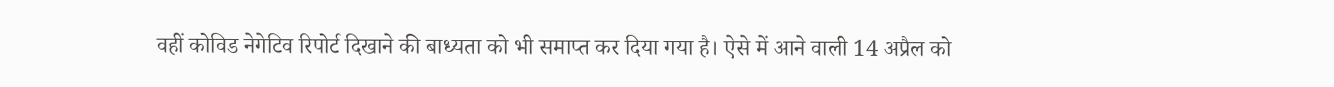वहीं कोविड नेगेटिव रिपोर्ट दिखाने की बाध्यता को भी समाप्त कर दिया गया है। ऐसे में आने वाली 14 अप्रैल को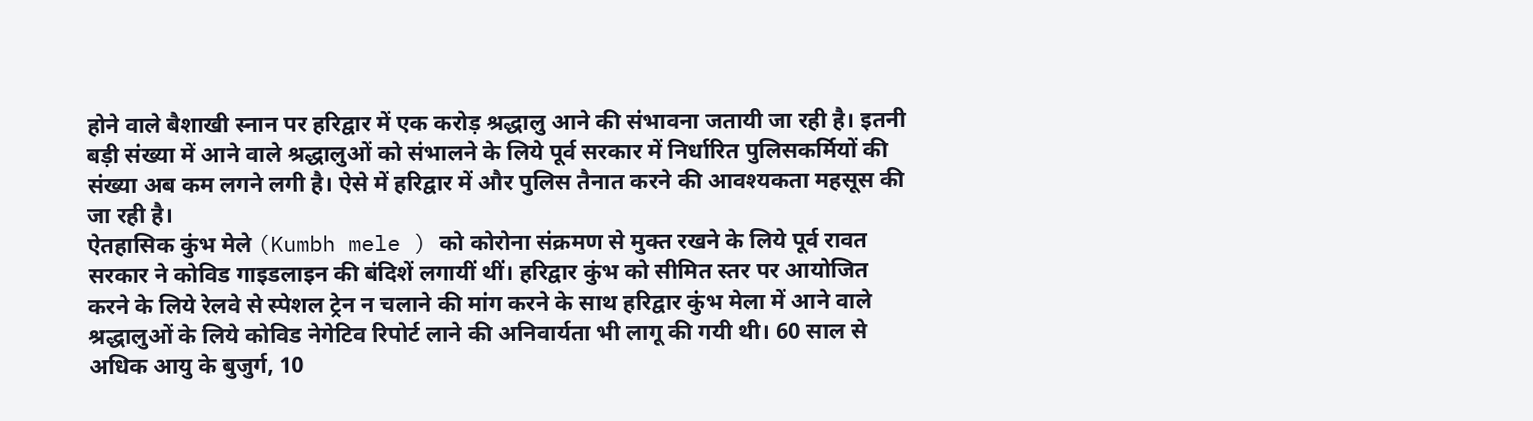होने वाले बैशाखी स्नान पर हरिद्वार में एक करोड़ श्रद्धालु आने की संभावना जतायी जा रही है। इतनी बड़ी संख्या में आने वाले श्रद्धालुओं को संभालने के लिये पूर्व सरकार में निर्धारित पुलिसकर्मियों की संख्या अब कम लगने लगी है। ऐसे में हरिद्वार में और पुलिस तैनात करने की आवश्यकता महसूस की जा रही है।
ऐतहासिक कुंभ मेले (Kumbh mele ) को कोरोना संक्रमण से मुक्त रखने के लिये पूर्व रावत सरकार ने कोविड गाइडलाइन की बंदिशें लगायीं थीं। हरिद्वार कुंभ को सीमित स्तर पर आयोजित करने के लिये रेलवे से स्पेशल ट्रेन न चलाने की मांग करने के साथ हरिद्वार कुंभ मेला में आने वाले श्रद्धालुओं के लिये कोविड नेगेटिव रिपोर्ट लाने की अनिवार्यता भी लागू की गयी थी। 60 साल से अधिक आयु के बुजुर्ग, 10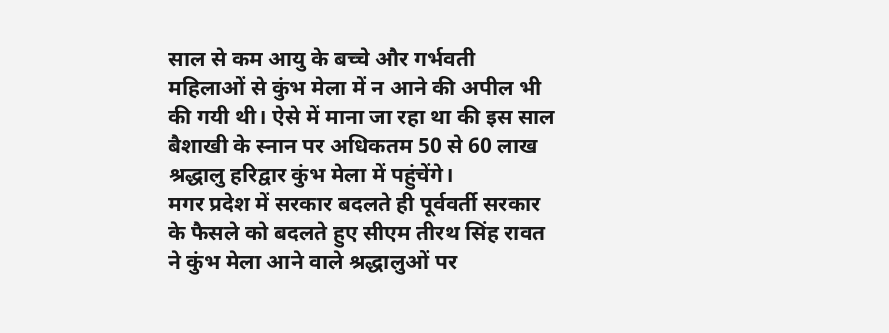साल से कम आयु के बच्चे और गर्भवती महिलाओं से कुंभ मेला में न आने की अपील भी की गयी थी। ऐसे में माना जा रहा था की इस साल बैशाखी के स्नान पर अधिकतम 50 से 60 लाख श्रद्धालु हरिद्वार कुंभ मेला में पहुंचेंगे।
मगर प्रदेश में सरकार बदलते ही पूर्ववर्ती सरकार के फैसले को बदलते हुए सीएम तीरथ सिंह रावत ने कुंभ मेला आने वाले श्रद्धालुओं पर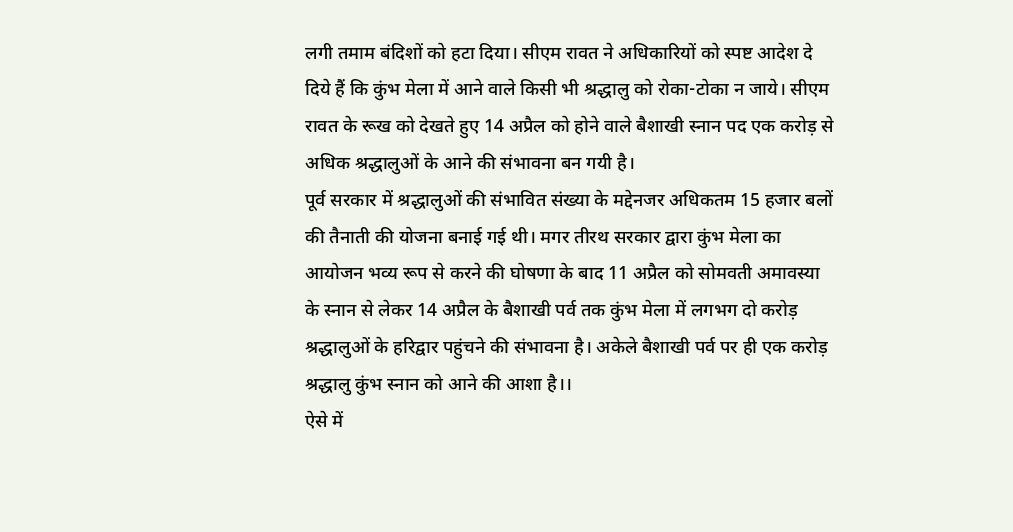लगी तमाम बंदिशों को हटा दिया। सीएम रावत ने अधिकारियों को स्पष्ट आदेश दे दिये हैं कि कुंभ मेला में आने वाले किसी भी श्रद्धालु को रोका-टोका न जाये। सीएम रावत के रूख को देखते हुए 14 अप्रैल को होने वाले बैशाखी स्नान पद एक करोड़ से अधिक श्रद्धालुओं के आने की संभावना बन गयी है।
पूर्व सरकार में श्रद्धालुओं की संभावित संख्या के मद्देनजर अधिकतम 15 हजार बलों की तैनाती की योजना बनाई गई थी। मगर तीरथ सरकार द्वारा कुंभ मेला का आयोजन भव्य रूप से करने की घोषणा के बाद 11 अप्रैल को सोमवती अमावस्या के स्नान से लेकर 14 अप्रैल के बैशाखी पर्व तक कुंभ मेला में लगभग दो करोड़ श्रद्धालुओं के हरिद्वार पहुंचने की संभावना है। अकेले बैशाखी पर्व पर ही एक करोड़ श्रद्धालु कुंभ स्नान को आने की आशा है।।
ऐसे में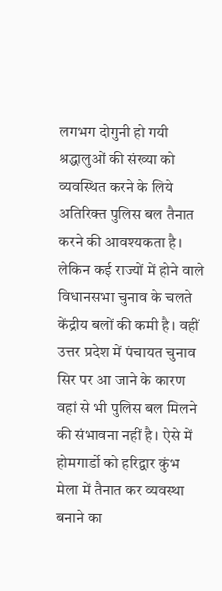लगभग दोगुनी हो गयी श्रद्धालुओं की संख्या को व्यवस्थित करने के लिये अतिरिक्त पुलिस बल तैनात करने की आवश्यकता है। लेकिन कई राज्यों में होने वाले विधानसभा चुनाव के चलते केंद्रीय बलों की कमी है। वहीं उत्तर प्रदेश में पंचायत चुनाव सिर पर आ जाने के कारण वहां से भी पुलिस बल मिलने की संभावना नहीं है। ऐसे में होमगार्डो को हरिद्वार कुंभ मेला में तैनात कर व्यवस्था बनाने का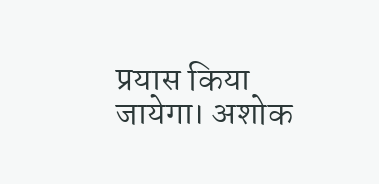प्रयास किया जायेगा। अशोक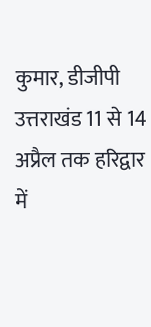कुमार, डीजीपी उत्तराखंड 11 से 14 अप्रैल तक हरिद्वार में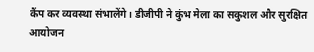कैंप कर व्यवस्था संभालेंगे। डीजीपी ने कुंभ मेला का सकुशल और सुरक्षित आयोजन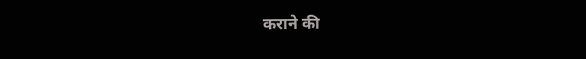कराने की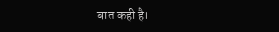बात कही है।